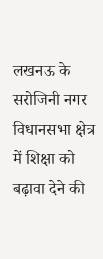लखनऊ के सरोजिनी नगर विधानसभा क्षेत्र में शिक्षा को बढ़ावा देने की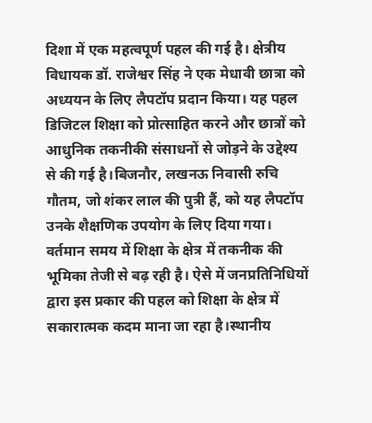दिशा में एक महत्वपूर्ण पहल की गई है। क्षेत्रीय विधायक डॉ. राजेश्वर सिंह ने एक मेधावी छात्रा को अध्ययन के लिए लैपटॉप प्रदान किया। यह पहल डिजिटल शिक्षा को प्रोत्साहित करने और छात्रों को आधुनिक तकनीकी संसाधनों से जोड़ने के उद्देश्य से की गई है।बिजनौर, लखनऊ निवासी रुचि गौतम, जो शंकर लाल की पुत्री हैं, को यह लैपटॉप उनके शैक्षणिक उपयोग के लिए दिया गया। वर्तमान समय में शिक्षा के क्षेत्र में तकनीक की भूमिका तेजी से बढ़ रही है। ऐसे में जनप्रतिनिधियों द्वारा इस प्रकार की पहल को शिक्षा के क्षेत्र में सकारात्मक कदम माना जा रहा है।स्थानीय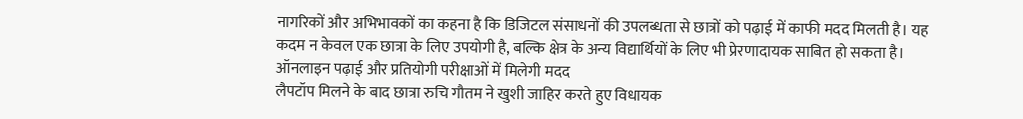नागरिकों और अभिभावकों का कहना है कि डिजिटल संसाधनों की उपलब्धता से छात्रों को पढ़ाई में काफी मदद मिलती है। यह कदम न केवल एक छात्रा के लिए उपयोगी है, बल्कि क्षेत्र के अन्य विद्यार्थियों के लिए भी प्रेरणादायक साबित हो सकता है।
ऑनलाइन पढ़ाई और प्रतियोगी परीक्षाओं में मिलेगी मदद
लैपटॉप मिलने के बाद छात्रा रुचि गौतम ने खुशी जाहिर करते हुए विधायक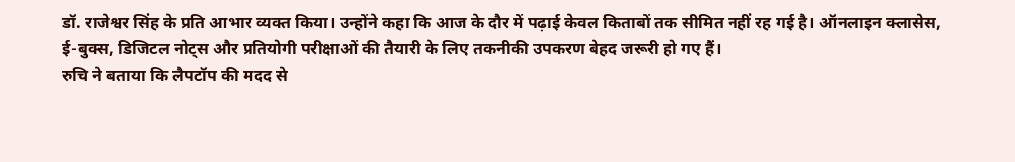डॉ. राजेश्वर सिंह के प्रति आभार व्यक्त किया। उन्होंने कहा कि आज के दौर में पढ़ाई केवल किताबों तक सीमित नहीं रह गई है। ऑनलाइन क्लासेस, ई-बुक्स, डिजिटल नोट्स और प्रतियोगी परीक्षाओं की तैयारी के लिए तकनीकी उपकरण बेहद जरूरी हो गए हैं।
रुचि ने बताया कि लैपटॉप की मदद से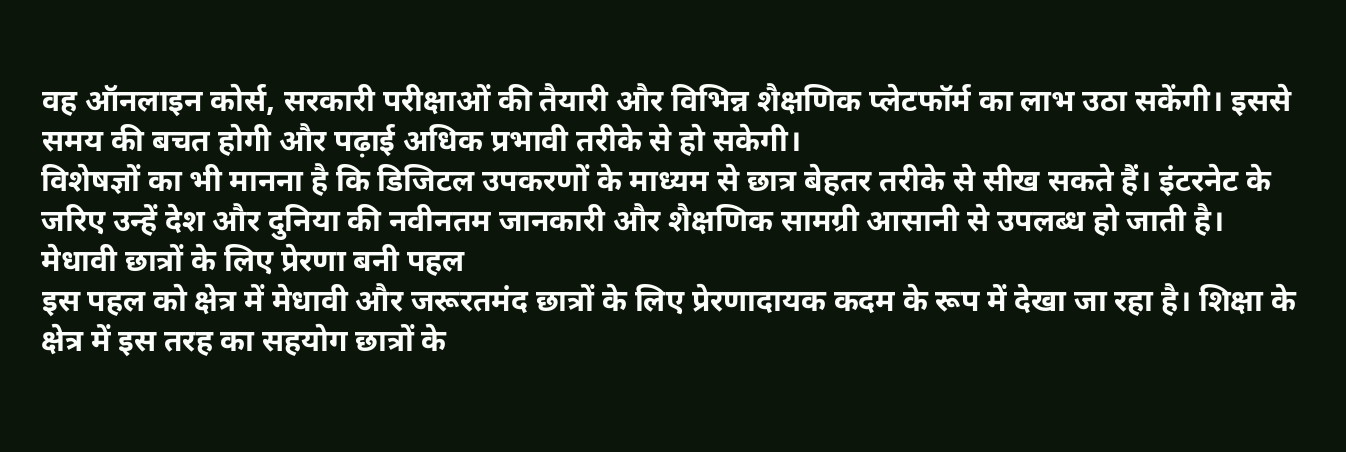वह ऑनलाइन कोर्स, सरकारी परीक्षाओं की तैयारी और विभिन्न शैक्षणिक प्लेटफॉर्म का लाभ उठा सकेंगी। इससे समय की बचत होगी और पढ़ाई अधिक प्रभावी तरीके से हो सकेगी।
विशेषज्ञों का भी मानना है कि डिजिटल उपकरणों के माध्यम से छात्र बेहतर तरीके से सीख सकते हैं। इंटरनेट के जरिए उन्हें देश और दुनिया की नवीनतम जानकारी और शैक्षणिक सामग्री आसानी से उपलब्ध हो जाती है।
मेधावी छात्रों के लिए प्रेरणा बनी पहल
इस पहल को क्षेत्र में मेधावी और जरूरतमंद छात्रों के लिए प्रेरणादायक कदम के रूप में देखा जा रहा है। शिक्षा के क्षेत्र में इस तरह का सहयोग छात्रों के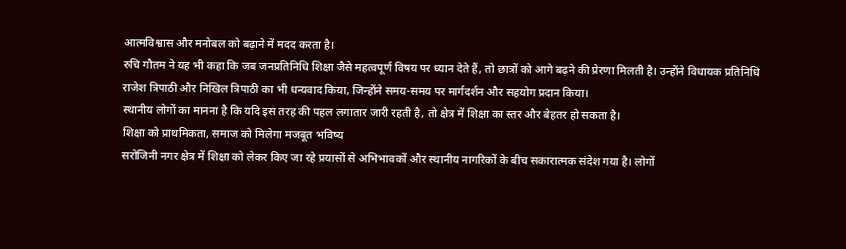आत्मविश्वास और मनोबल को बढ़ाने में मदद करता है।
रुचि गौतम ने यह भी कहा कि जब जनप्रतिनिधि शिक्षा जैसे महत्वपूर्ण विषय पर ध्यान देते हैं, तो छात्रों को आगे बढ़ने की प्रेरणा मिलती है। उन्होंने विधायक प्रतिनिधि राजेश त्रिपाठी और निखिल त्रिपाठी का भी धन्यवाद किया, जिन्होंने समय-समय पर मार्गदर्शन और सहयोग प्रदान किया।
स्थानीय लोगों का मानना है कि यदि इस तरह की पहल लगातार जारी रहती है, तो क्षेत्र में शिक्षा का स्तर और बेहतर हो सकता है।
शिक्षा को प्राथमिकता, समाज को मिलेगा मजबूत भविष्य
सरोजिनी नगर क्षेत्र में शिक्षा को लेकर किए जा रहे प्रयासों से अभिभावकों और स्थानीय नागरिकों के बीच सकारात्मक संदेश गया है। लोगों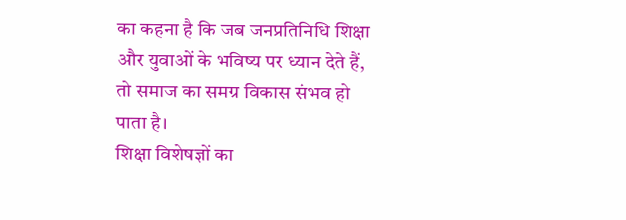का कहना है कि जब जनप्रतिनिधि शिक्षा और युवाओं के भविष्य पर ध्यान देते हैं, तो समाज का समग्र विकास संभव हो पाता है।
शिक्षा विशेषज्ञों का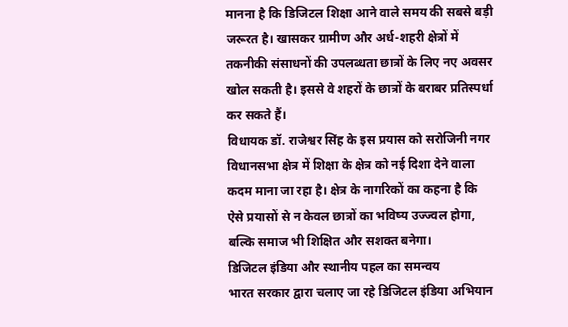मानना है कि डिजिटल शिक्षा आने वाले समय की सबसे बड़ी जरूरत है। खासकर ग्रामीण और अर्ध-शहरी क्षेत्रों में तकनीकी संसाधनों की उपलब्धता छात्रों के लिए नए अवसर खोल सकती है। इससे वे शहरों के छात्रों के बराबर प्रतिस्पर्धा कर सकते हैं।
विधायक डॉ. राजेश्वर सिंह के इस प्रयास को सरोजिनी नगर विधानसभा क्षेत्र में शिक्षा के क्षेत्र को नई दिशा देने वाला कदम माना जा रहा है। क्षेत्र के नागरिकों का कहना है कि ऐसे प्रयासों से न केवल छात्रों का भविष्य उज्ज्वल होगा, बल्कि समाज भी शिक्षित और सशक्त बनेगा।
डिजिटल इंडिया और स्थानीय पहल का समन्वय
भारत सरकार द्वारा चलाए जा रहे डिजिटल इंडिया अभियान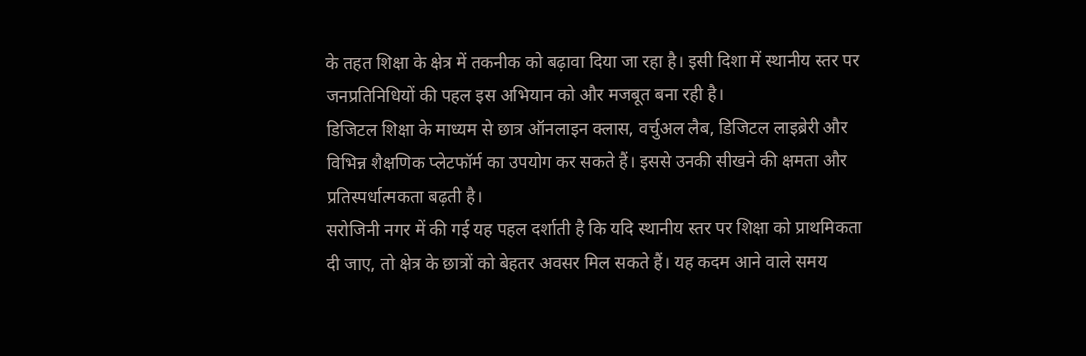के तहत शिक्षा के क्षेत्र में तकनीक को बढ़ावा दिया जा रहा है। इसी दिशा में स्थानीय स्तर पर जनप्रतिनिधियों की पहल इस अभियान को और मजबूत बना रही है।
डिजिटल शिक्षा के माध्यम से छात्र ऑनलाइन क्लास, वर्चुअल लैब, डिजिटल लाइब्रेरी और विभिन्न शैक्षणिक प्लेटफॉर्म का उपयोग कर सकते हैं। इससे उनकी सीखने की क्षमता और प्रतिस्पर्धात्मकता बढ़ती है।
सरोजिनी नगर में की गई यह पहल दर्शाती है कि यदि स्थानीय स्तर पर शिक्षा को प्राथमिकता दी जाए, तो क्षेत्र के छात्रों को बेहतर अवसर मिल सकते हैं। यह कदम आने वाले समय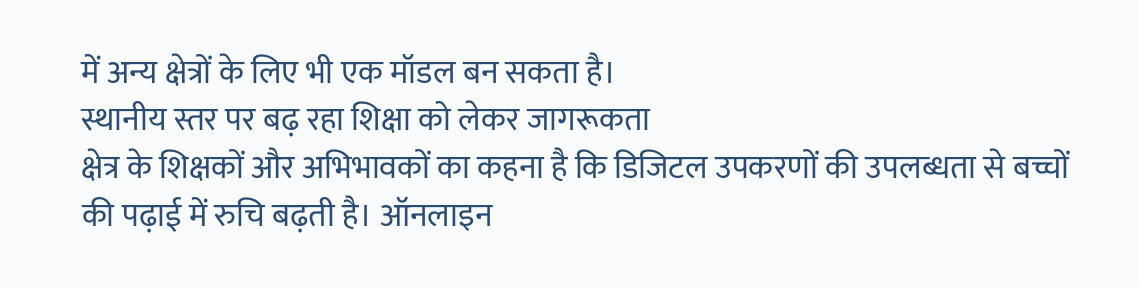में अन्य क्षेत्रों के लिए भी एक मॉडल बन सकता है।
स्थानीय स्तर पर बढ़ रहा शिक्षा को लेकर जागरूकता
क्षेत्र के शिक्षकों और अभिभावकों का कहना है कि डिजिटल उपकरणों की उपलब्धता से बच्चों की पढ़ाई में रुचि बढ़ती है। ऑनलाइन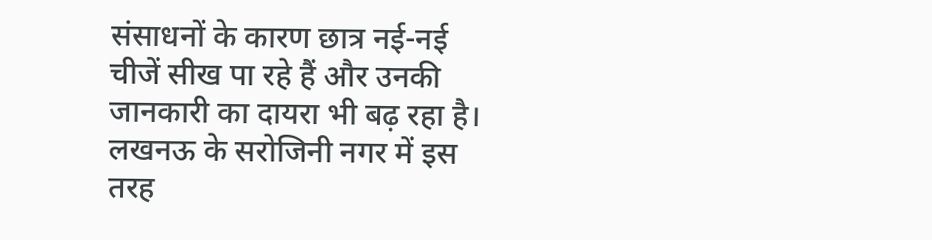संसाधनों के कारण छात्र नई-नई चीजें सीख पा रहे हैं और उनकी जानकारी का दायरा भी बढ़ रहा है।
लखनऊ के सरोजिनी नगर में इस तरह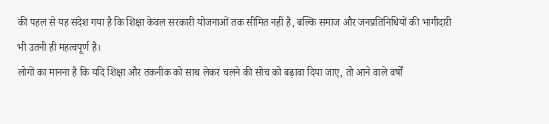की पहल से यह संदेश गया है कि शिक्षा केवल सरकारी योजनाओं तक सीमित नहीं है, बल्कि समाज और जनप्रतिनिधियों की भागीदारी भी उतनी ही महत्वपूर्ण है।
लोगों का मानना है कि यदि शिक्षा और तकनीक को साथ लेकर चलने की सोच को बढ़ावा दिया जाए, तो आने वाले वर्षों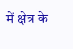में क्षेत्र के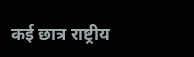कई छात्र राष्ट्रीय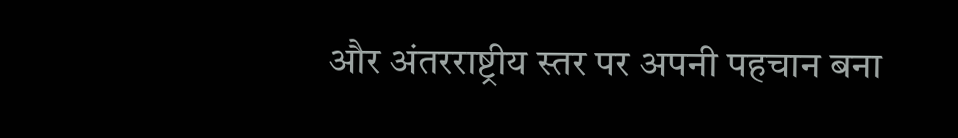और अंतरराष्ट्रीय स्तर पर अपनी पहचान बना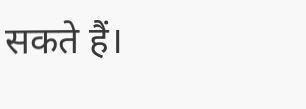सकते हैं।